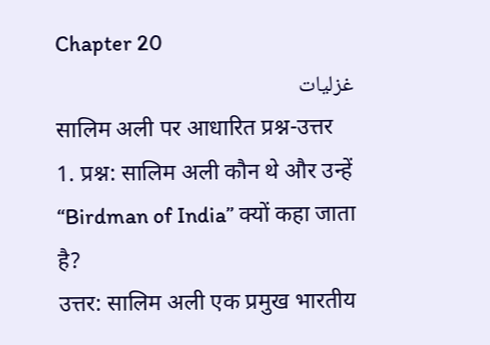Chapter 20
غزلیات
सालिम अली पर आधारित प्रश्न-उत्तर
1. प्रश्न: सालिम अली कौन थे और उन्हें “Birdman of India” क्यों कहा जाता है?
उत्तर: सालिम अली एक प्रमुख भारतीय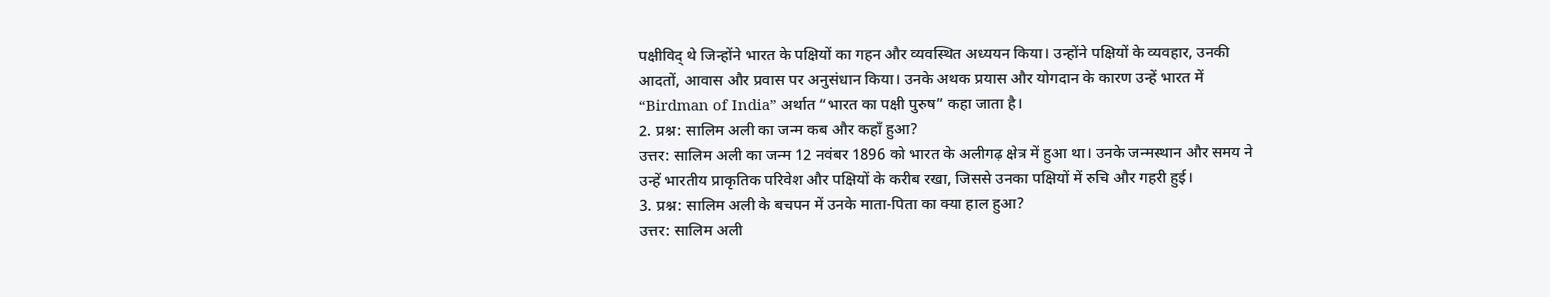पक्षीविद् थे जिन्होंने भारत के पक्षियों का गहन और व्यवस्थित अध्ययन किया। उन्होंने पक्षियों के व्यवहार, उनकी आदतों, आवास और प्रवास पर अनुसंधान किया। उनके अथक प्रयास और योगदान के कारण उन्हें भारत में “Birdman of India” अर्थात “भारत का पक्षी पुरुष” कहा जाता है।
2. प्रश्न: सालिम अली का जन्म कब और कहाँ हुआ?
उत्तर: सालिम अली का जन्म 12 नवंबर 1896 को भारत के अलीगढ़ क्षेत्र में हुआ था। उनके जन्मस्थान और समय ने उन्हें भारतीय प्राकृतिक परिवेश और पक्षियों के करीब रखा, जिससे उनका पक्षियों में रुचि और गहरी हुई।
3. प्रश्न: सालिम अली के बचपन में उनके माता-पिता का क्या हाल हुआ?
उत्तर: सालिम अली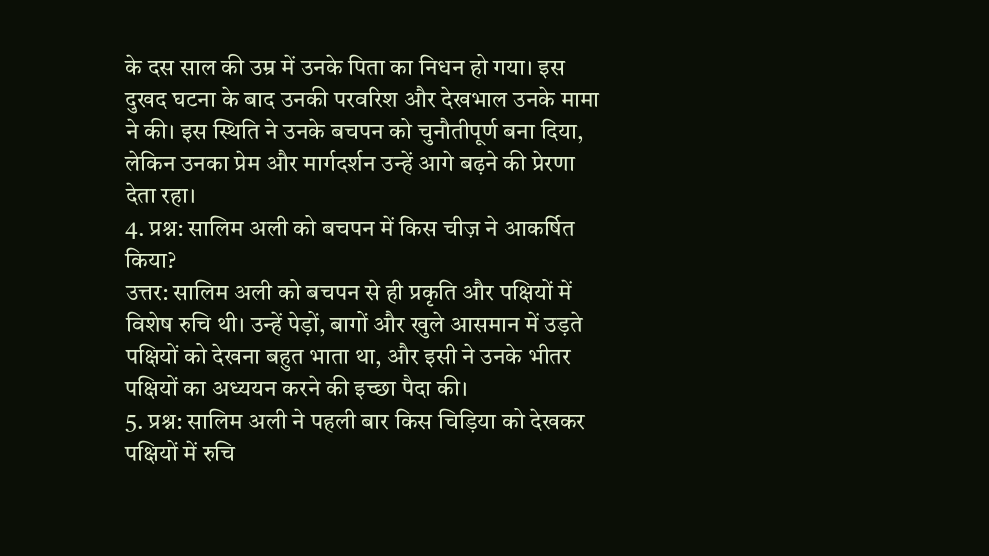के दस साल की उम्र में उनके पिता का निधन हो गया। इस दुखद घटना के बाद उनकी परवरिश और देखभाल उनके मामा ने की। इस स्थिति ने उनके बचपन को चुनौतीपूर्ण बना दिया, लेकिन उनका प्रेम और मार्गदर्शन उन्हें आगे बढ़ने की प्रेरणा देता रहा।
4. प्रश्न: सालिम अली को बचपन में किस चीज़ ने आकर्षित किया?
उत्तर: सालिम अली को बचपन से ही प्रकृति और पक्षियों में विशेष रुचि थी। उन्हें पेड़ों, बागों और खुले आसमान में उड़ते पक्षियों को देखना बहुत भाता था, और इसी ने उनके भीतर पक्षियों का अध्ययन करने की इच्छा पैदा की।
5. प्रश्न: सालिम अली ने पहली बार किस चिड़िया को देखकर पक्षियों में रुचि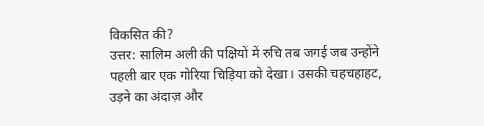विकसित की?
उत्तर: सालिम अली की पक्षियों में रुचि तब जगई जब उन्होंने पहली बार एक गोरिया चिड़िया को देखा। उसकी चहचहाहट, उड़ने का अंदाज़ और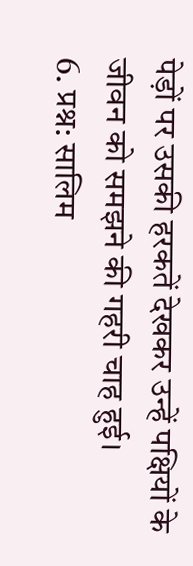पेड़ों पर उसकी हरकतें देखकर उन्हें पक्षियों के जीवन को समझने की गहरी चाह हुई।
6. प्रश्न: सालिम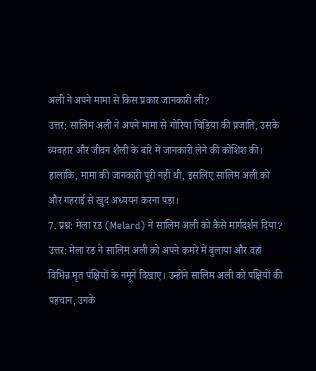अली ने अपने मामा से किस प्रकार जानकारी ली?
उत्तर: सालिम अली ने अपने मामा से गोरिया चिड़िया की प्रजाति, उसके व्यवहार और जीवन शैली के बारे में जानकारी लेने की कोशिश की। हालांकि, मामा की जानकारी पूरी नहीं थी, इसलिए सालिम अली को और गहराई से खुद अध्ययन करना पड़ा।
7. प्रश्न: मेला रड (Melard) ने सालिम अली को कैसे मार्गदर्शन दिया?
उत्तर: मेला रड ने सालिम अली को अपने कमरे में बुलाया और वहां विभिन्न मृत पक्षियों के नमूने दिखाए। उन्होंने सालिम अली को पक्षियों की पहचान, उनके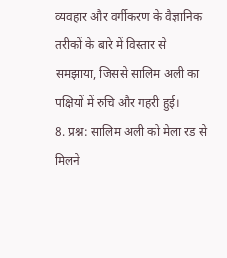व्यवहार और वर्गीकरण के वैज्ञानिक तरीकों के बारे में विस्तार से समझाया, जिससे सालिम अली का पक्षियों में रुचि और गहरी हुई।
8. प्रश्न: सालिम अली को मेला रड से मिलने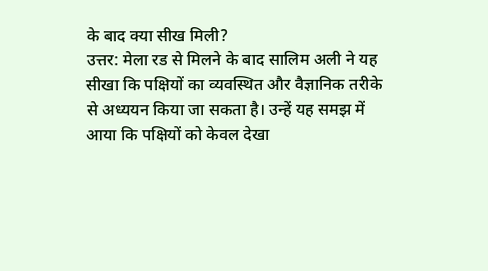के बाद क्या सीख मिली?
उत्तर: मेला रड से मिलने के बाद सालिम अली ने यह सीखा कि पक्षियों का व्यवस्थित और वैज्ञानिक तरीके से अध्ययन किया जा सकता है। उन्हें यह समझ में आया कि पक्षियों को केवल देखा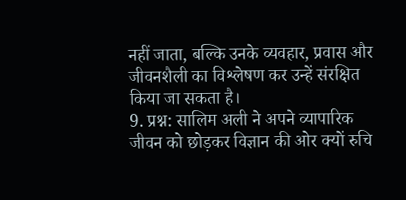नहीं जाता, बल्कि उनके व्यवहार, प्रवास और जीवनशैली का विश्लेषण कर उन्हें संरक्षित किया जा सकता है।
9. प्रश्न: सालिम अली ने अपने व्यापारिक जीवन को छोड़कर विज्ञान की ओर क्यों रुचि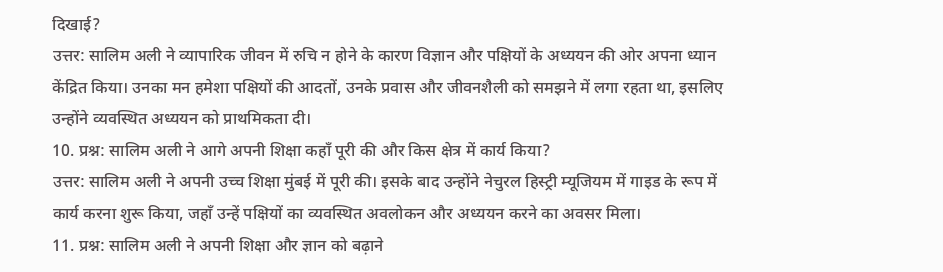दिखाई?
उत्तर: सालिम अली ने व्यापारिक जीवन में रुचि न होने के कारण विज्ञान और पक्षियों के अध्ययन की ओर अपना ध्यान केंद्रित किया। उनका मन हमेशा पक्षियों की आदतों, उनके प्रवास और जीवनशैली को समझने में लगा रहता था, इसलिए उन्होंने व्यवस्थित अध्ययन को प्राथमिकता दी।
10. प्रश्न: सालिम अली ने आगे अपनी शिक्षा कहाँ पूरी की और किस क्षेत्र में कार्य किया?
उत्तर: सालिम अली ने अपनी उच्च शिक्षा मुंबई में पूरी की। इसके बाद उन्होंने नेचुरल हिस्ट्री म्यूजियम में गाइड के रूप में कार्य करना शुरू किया, जहाँ उन्हें पक्षियों का व्यवस्थित अवलोकन और अध्ययन करने का अवसर मिला।
11. प्रश्न: सालिम अली ने अपनी शिक्षा और ज्ञान को बढ़ाने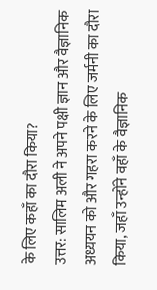के लिए कहाँ का दौरा किया?
उत्तर: सालिम अली ने अपने पक्षी ज्ञान और वैज्ञानिक अध्ययन को और गहरा करने के लिए जर्मनी का दौरा किया, जहाँ उन्होंने वहाँ के वैज्ञानिक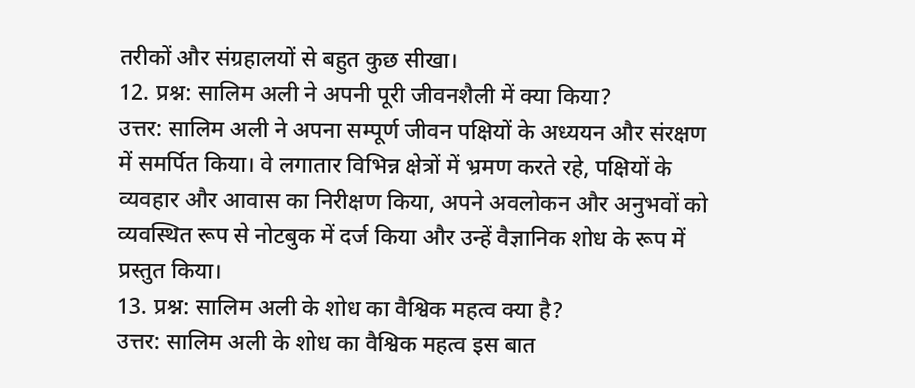तरीकों और संग्रहालयों से बहुत कुछ सीखा।
12. प्रश्न: सालिम अली ने अपनी पूरी जीवनशैली में क्या किया?
उत्तर: सालिम अली ने अपना सम्पूर्ण जीवन पक्षियों के अध्ययन और संरक्षण में समर्पित किया। वे लगातार विभिन्न क्षेत्रों में भ्रमण करते रहे, पक्षियों के व्यवहार और आवास का निरीक्षण किया, अपने अवलोकन और अनुभवों को व्यवस्थित रूप से नोटबुक में दर्ज किया और उन्हें वैज्ञानिक शोध के रूप में प्रस्तुत किया।
13. प्रश्न: सालिम अली के शोध का वैश्विक महत्व क्या है?
उत्तर: सालिम अली के शोध का वैश्विक महत्व इस बात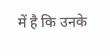में है कि उनके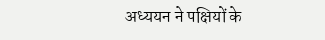अध्ययन ने पक्षियों के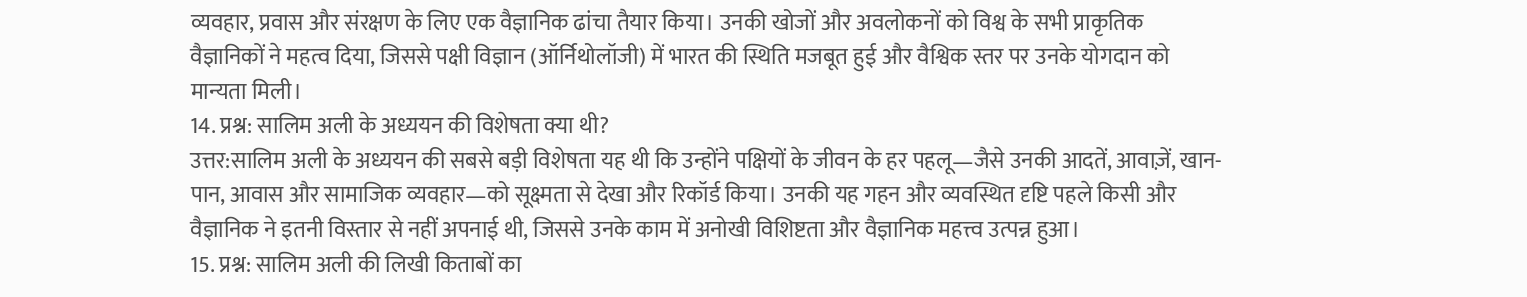व्यवहार, प्रवास और संरक्षण के लिए एक वैज्ञानिक ढांचा तैयार किया। उनकी खोजों और अवलोकनों को विश्व के सभी प्राकृतिक वैज्ञानिकों ने महत्व दिया, जिससे पक्षी विज्ञान (ऑर्निथोलॉजी) में भारत की स्थिति मजबूत हुई और वैश्विक स्तर पर उनके योगदान को मान्यता मिली।
14. प्रश्न: सालिम अली के अध्ययन की विशेषता क्या थी?
उत्तर:सालिम अली के अध्ययन की सबसे बड़ी विशेषता यह थी कि उन्होंने पक्षियों के जीवन के हर पहलू—जैसे उनकी आदतें, आवाज़ें, खान-पान, आवास और सामाजिक व्यवहार—को सूक्ष्मता से देखा और रिकॉर्ड किया। उनकी यह गहन और व्यवस्थित दृष्टि पहले किसी और वैज्ञानिक ने इतनी विस्तार से नहीं अपनाई थी, जिससे उनके काम में अनोखी विशिष्टता और वैज्ञानिक महत्त्व उत्पन्न हुआ।
15. प्रश्न: सालिम अली की लिखी किताबों का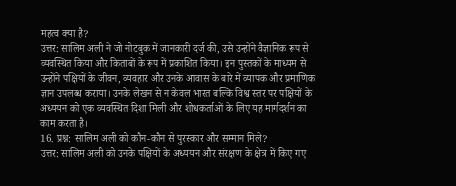महत्व क्या है?
उत्तर: सालिम अली ने जो नोटबुक में जानकारी दर्ज की, उसे उन्होंने वैज्ञानिक रूप से व्यवस्थित किया और किताबों के रूप में प्रकाशित किया। इन पुस्तकों के माध्यम से उन्होंने पक्षियों के जीवन, व्यवहार और उनके आवास के बारे में व्यापक और प्रमाणिक ज्ञान उपलब्ध कराया। उनके लेखन से न केवल भारत बल्कि विश्व स्तर पर पक्षियों के अध्ययन को एक व्यवस्थित दिशा मिली और शोधकर्ताओं के लिए यह मार्गदर्शन का काम करता है।
16. प्रश्न: सालिम अली को कौन-कौन से पुरस्कार और सम्मान मिले?
उत्तर: सालिम अली को उनके पक्षियों के अध्ययन और संरक्षण के क्षेत्र में किए गए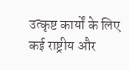उत्कृष्ट कार्यों के लिए कई राष्ट्रीय और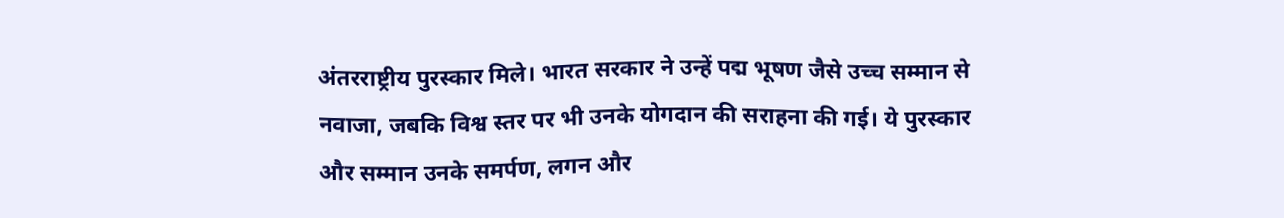अंतरराष्ट्रीय पुरस्कार मिले। भारत सरकार ने उन्हें पद्म भूषण जैसे उच्च सम्मान से नवाजा, जबकि विश्व स्तर पर भी उनके योगदान की सराहना की गई। ये पुरस्कार और सम्मान उनके समर्पण, लगन और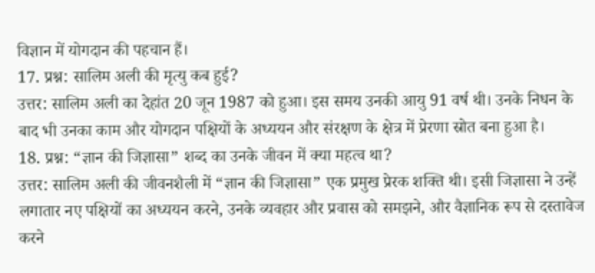विज्ञान में योगदान की पहचान हैं।
17. प्रश्न: सालिम अली की मृत्यु कब हुई?
उत्तर: सालिम अली का देहांत 20 जून 1987 को हुआ। इस समय उनकी आयु 91 वर्ष थी। उनके निधन के बाद भी उनका काम और योगदान पक्षियों के अध्ययन और संरक्षण के क्षेत्र में प्रेरणा स्रोत बना हुआ है।
18. प्रश्न: “ज्ञान की जिज्ञासा” शब्द का उनके जीवन में क्या महत्व था?
उत्तर: सालिम अली की जीवनशैली में “ज्ञान की जिज्ञासा” एक प्रमुख प्रेरक शक्ति थी। इसी जिज्ञासा ने उन्हें लगातार नए पक्षियों का अध्ययन करने, उनके व्यवहार और प्रवास को समझने, और वैज्ञानिक रूप से दस्तावेज करने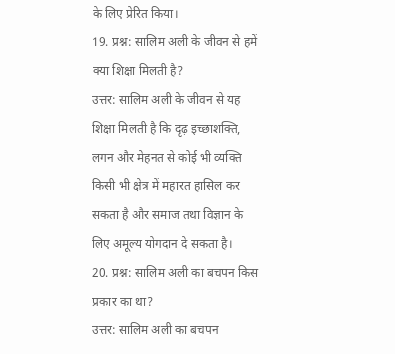के लिए प्रेरित किया।
19. प्रश्न: सालिम अली के जीवन से हमें क्या शिक्षा मिलती है?
उत्तर: सालिम अली के जीवन से यह शिक्षा मिलती है कि दृढ़ इच्छाशक्ति, लगन और मेहनत से कोई भी व्यक्ति किसी भी क्षेत्र में महारत हासिल कर सकता है और समाज तथा विज्ञान के लिए अमूल्य योगदान दे सकता है।
20. प्रश्न: सालिम अली का बचपन किस प्रकार का था?
उत्तर: सालिम अली का बचपन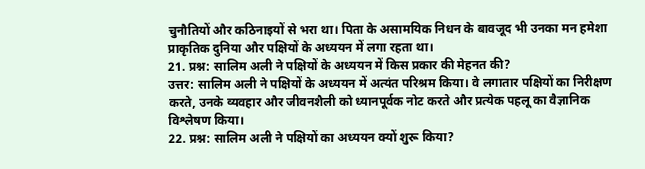चुनौतियों और कठिनाइयों से भरा था। पिता के असामयिक निधन के बावजूद भी उनका मन हमेशा प्राकृतिक दुनिया और पक्षियों के अध्ययन में लगा रहता था।
21. प्रश्न: सालिम अली ने पक्षियों के अध्ययन में किस प्रकार की मेहनत की?
उत्तर: सालिम अली ने पक्षियों के अध्ययन में अत्यंत परिश्रम किया। वे लगातार पक्षियों का निरीक्षण करते, उनके व्यवहार और जीवनशैली को ध्यानपूर्वक नोट करते और प्रत्येक पहलू का वैज्ञानिक विश्लेषण किया।
22. प्रश्न: सालिम अली ने पक्षियों का अध्ययन क्यों शुरू किया?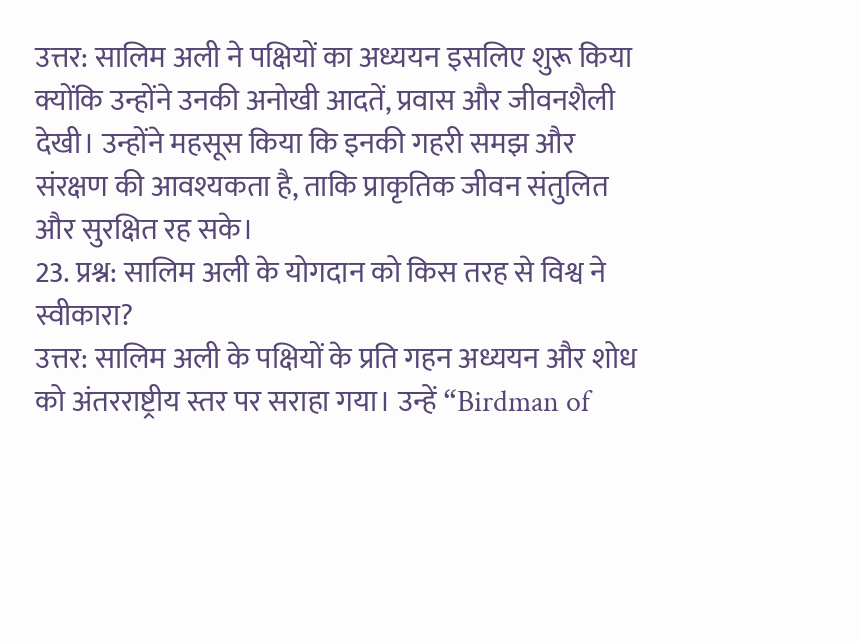उत्तर: सालिम अली ने पक्षियों का अध्ययन इसलिए शुरू किया क्योंकि उन्होंने उनकी अनोखी आदतें, प्रवास और जीवनशैली देखी। उन्होंने महसूस किया कि इनकी गहरी समझ और संरक्षण की आवश्यकता है, ताकि प्राकृतिक जीवन संतुलित और सुरक्षित रह सके।
23. प्रश्न: सालिम अली के योगदान को किस तरह से विश्व ने स्वीकारा?
उत्तर: सालिम अली के पक्षियों के प्रति गहन अध्ययन और शोध को अंतरराष्ट्रीय स्तर पर सराहा गया। उन्हें “Birdman of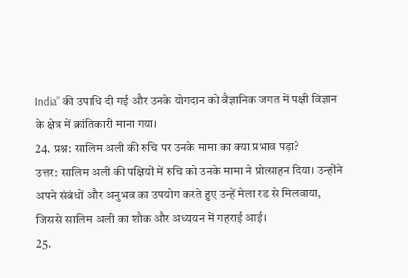India” की उपाधि दी गई और उनके योगदान को वैज्ञानिक जगत में पक्षी विज्ञान के क्षेत्र में क्रांतिकारी माना गया।
24. प्रश्न: सालिम अली की रुचि पर उनके मामा का क्या प्रभाव पड़ा?
उत्तर: सालिम अली की पक्षियों में रुचि को उनके मामा ने प्रोत्साहन दिया। उन्होंने अपने संबंधों और अनुभव का उपयोग करते हुए उन्हें मेला रड से मिलवाया, जिससे सालिम अली का शौक और अध्ययन में गहराई आई।
25.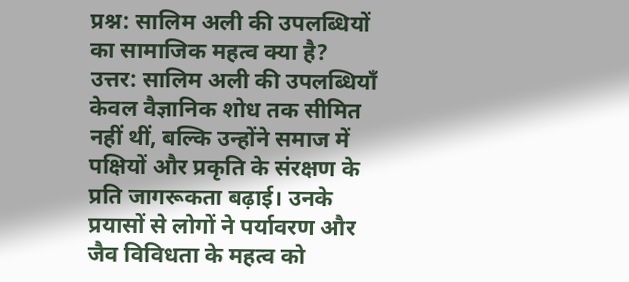प्रश्न: सालिम अली की उपलब्धियों का सामाजिक महत्व क्या है?
उत्तर: सालिम अली की उपलब्धियाँ केवल वैज्ञानिक शोध तक सीमित नहीं थीं, बल्कि उन्होंने समाज में पक्षियों और प्रकृति के संरक्षण के प्रति जागरूकता बढ़ाई। उनके प्रयासों से लोगों ने पर्यावरण और जैव विविधता के महत्व को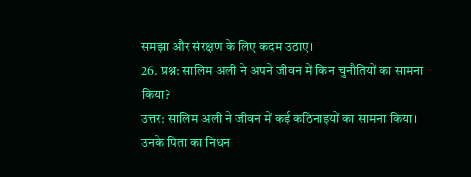समझा और संरक्षण के लिए कदम उठाए।
26. प्रश्न: सालिम अली ने अपने जीवन में किन चुनौतियों का सामना किया?
उत्तर: सालिम अली ने जीवन में कई कठिनाइयों का सामना किया। उनके पिता का निधन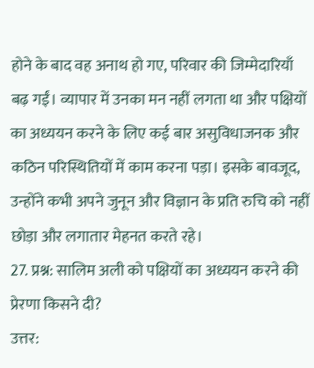होने के बाद वह अनाथ हो गए, परिवार की जिम्मेदारियाँ बढ़ गईं। व्यापार में उनका मन नहीं लगता था और पक्षियों का अध्ययन करने के लिए कई बार असुविधाजनक और कठिन परिस्थितियों में काम करना पड़ा। इसके बावजूद, उन्होंने कभी अपने जुनून और विज्ञान के प्रति रुचि को नहीं छोड़ा और लगातार मेहनत करते रहे।
27. प्रश्न: सालिम अली को पक्षियों का अध्ययन करने की प्रेरणा किसने दी?
उत्तर: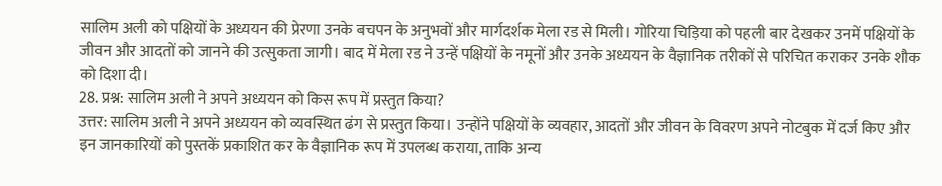सालिम अली को पक्षियों के अध्ययन की प्रेरणा उनके बचपन के अनुभवों और मार्गदर्शक मेला रड से मिली। गोरिया चिड़िया को पहली बार देखकर उनमें पक्षियों के जीवन और आदतों को जानने की उत्सुकता जागी। बाद में मेला रड ने उन्हें पक्षियों के नमूनों और उनके अध्ययन के वैज्ञानिक तरीकों से परिचित कराकर उनके शौक को दिशा दी।
28. प्रश्न: सालिम अली ने अपने अध्ययन को किस रूप में प्रस्तुत किया?
उत्तर: सालिम अली ने अपने अध्ययन को व्यवस्थित ढंग से प्रस्तुत किया। उन्होंने पक्षियों के व्यवहार, आदतों और जीवन के विवरण अपने नोटबुक में दर्ज किए और इन जानकारियों को पुस्तकें प्रकाशित कर के वैज्ञानिक रूप में उपलब्ध कराया, ताकि अन्य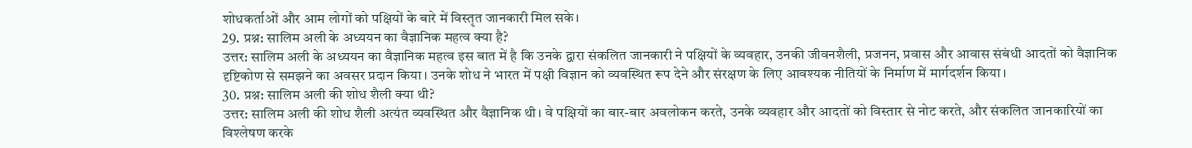शोधकर्ताओं और आम लोगों को पक्षियों के बारे में विस्तृत जानकारी मिल सके।
29. प्रश्न: सालिम अली के अध्ययन का वैज्ञानिक महत्व क्या है?
उत्तर: सालिम अली के अध्ययन का वैज्ञानिक महत्व इस बात में है कि उनके द्वारा संकलित जानकारी ने पक्षियों के व्यवहार, उनकी जीवनशैली, प्रजनन, प्रवास और आवास संबंधी आदतों को वैज्ञानिक दृष्टिकोण से समझने का अवसर प्रदान किया। उनके शोध ने भारत में पक्षी विज्ञान को व्यवस्थित रूप देने और संरक्षण के लिए आवश्यक नीतियों के निर्माण में मार्गदर्शन किया।
30. प्रश्न: सालिम अली की शोध शैली क्या थी?
उत्तर: सालिम अली की शोध शैली अत्यंत व्यवस्थित और वैज्ञानिक थी। वे पक्षियों का बार-बार अवलोकन करते, उनके व्यवहार और आदतों को विस्तार से नोट करते, और संकलित जानकारियों का विश्लेषण करके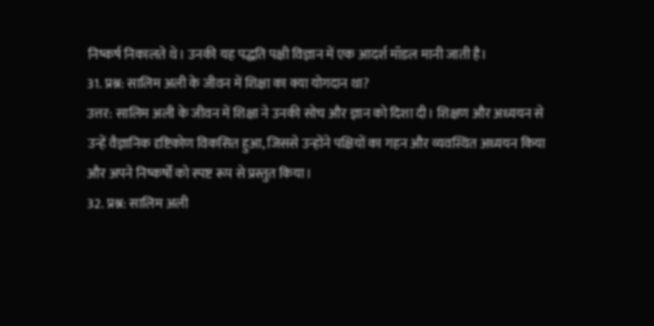निष्कर्ष निकालते थे। उनकी यह पद्धति पक्षी विज्ञान में एक आदर्श मॉडल मानी जाती है।
31. प्रश्न: सालिम अली के जीवन में शिक्षा का क्या योगदान था?
उत्तर: सालिम अली के जीवन में शिक्षा ने उनकी सोच और ज्ञान को दिशा दी। शिक्षण और अध्ययन से उन्हें वैज्ञानिक दृष्टिकोण विकसित हुआ, जिससे उन्होंने पक्षियों का गहन और व्यवस्थित अध्ययन किया और अपने निष्कर्षों को स्पष्ट रूप से प्रस्तुत किया।
32. प्रश्न: सालिम अली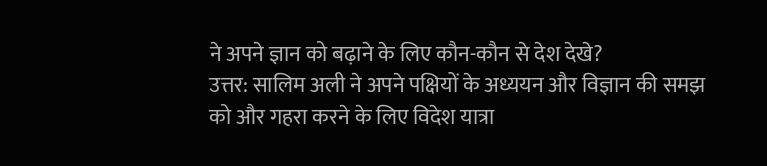ने अपने ज्ञान को बढ़ाने के लिए कौन-कौन से देश देखे?
उत्तर: सालिम अली ने अपने पक्षियों के अध्ययन और विज्ञान की समझ को और गहरा करने के लिए विदेश यात्रा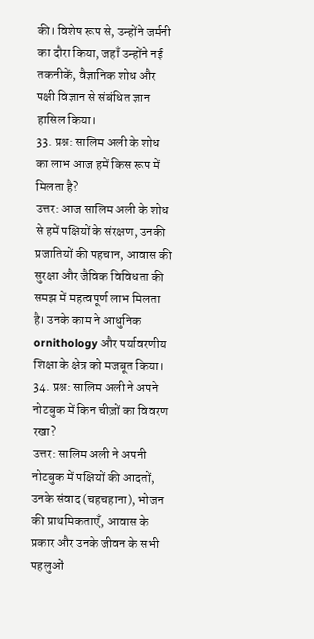की। विशेष रूप से, उन्होंने जर्मनी का दौरा किया, जहाँ उन्होंने नई तकनीकें, वैज्ञानिक शोध और पक्षी विज्ञान से संबंधित ज्ञान हासिल किया।
33. प्रश्न: सालिम अली के शोध का लाभ आज हमें किस रूप में मिलता है?
उत्तर: आज सालिम अली के शोध से हमें पक्षियों के संरक्षण, उनकी प्रजातियों की पहचान, आवास की सुरक्षा और जैविक विविधता की समझ में महत्वपूर्ण लाभ मिलता है। उनके काम ने आधुनिक ornithology और पर्यावरणीय शिक्षा के क्षेत्र को मजबूत किया।
34. प्रश्न: सालिम अली ने अपने नोटबुक में किन चीज़ों का विवरण रखा?
उत्तर: सालिम अली ने अपनी नोटबुक में पक्षियों की आदतों, उनके संवाद (चहचहाना), भोजन की प्राथमिकताएँ, आवास के प्रकार और उनके जीवन के सभी पहलुओं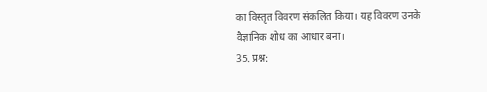का विस्तृत विवरण संकलित किया। यह विवरण उनके वैज्ञानिक शोध का आधार बना।
35. प्रश्न: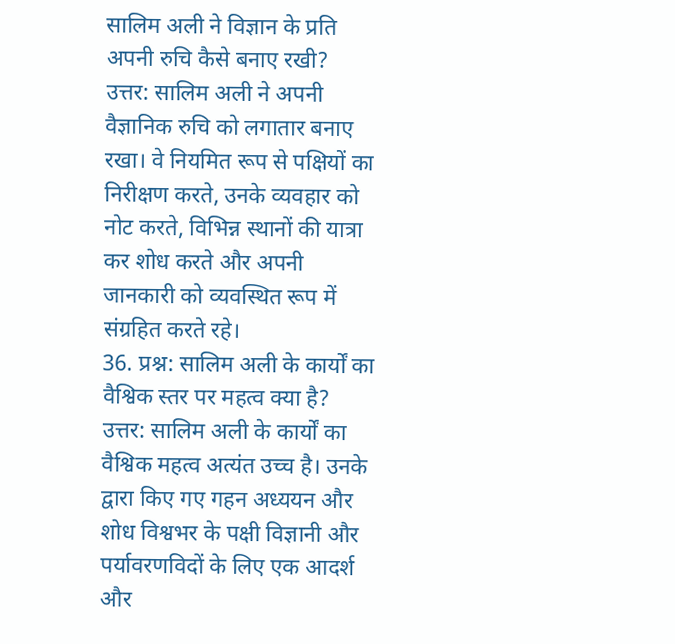सालिम अली ने विज्ञान के प्रति अपनी रुचि कैसे बनाए रखी?
उत्तर: सालिम अली ने अपनी वैज्ञानिक रुचि को लगातार बनाए रखा। वे नियमित रूप से पक्षियों का निरीक्षण करते, उनके व्यवहार को नोट करते, विभिन्न स्थानों की यात्रा कर शोध करते और अपनी जानकारी को व्यवस्थित रूप में संग्रहित करते रहे।
36. प्रश्न: सालिम अली के कार्यों का वैश्विक स्तर पर महत्व क्या है?
उत्तर: सालिम अली के कार्यों का वैश्विक महत्व अत्यंत उच्च है। उनके द्वारा किए गए गहन अध्ययन और शोध विश्वभर के पक्षी विज्ञानी और पर्यावरणविदों के लिए एक आदर्श और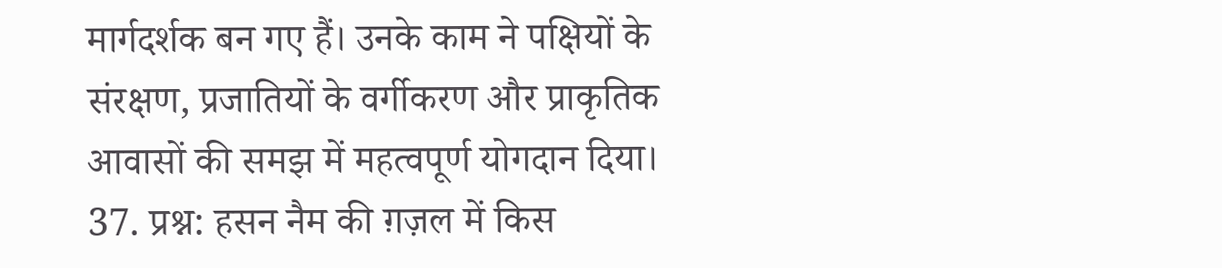मार्गदर्शक बन गए हैं। उनके काम ने पक्षियों के संरक्षण, प्रजातियों के वर्गीकरण और प्राकृतिक आवासों की समझ में महत्वपूर्ण योगदान दिया।
37. प्रश्न: हसन नैम की ग़ज़ल में किस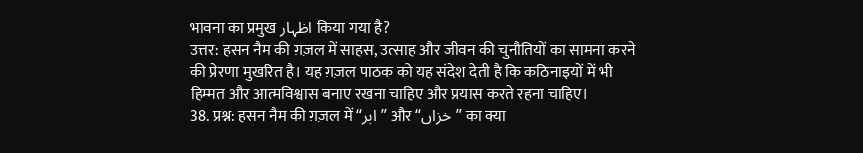भावना का प्रमुख اظہار किया गया है?
उत्तर: हसन नैम की ग़ज़ल में साहस, उत्साह और जीवन की चुनौतियों का सामना करने की प्रेरणा मुखरित है। यह ग़ज़ल पाठक को यह संदेश देती है कि कठिनाइयों में भी हिम्मत और आत्मविश्वास बनाए रखना चाहिए और प्रयास करते रहना चाहिए।
38. प्रश्न: हसन नैम की ग़ज़ल में “ابر” और “خزاں” का क्या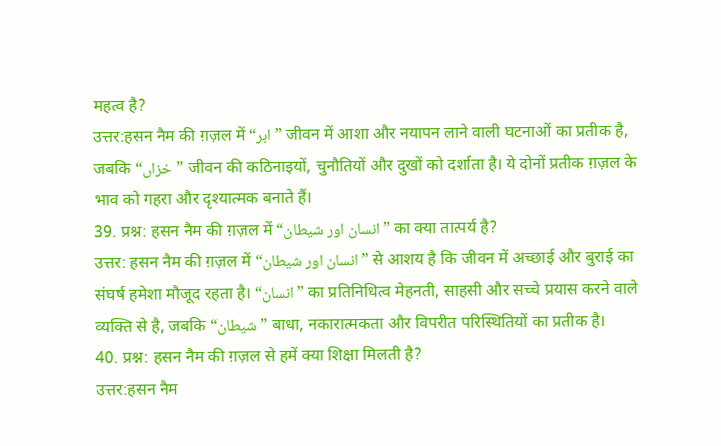महत्व है?
उत्तर:हसन नैम की ग़ज़ल में “ابر” जीवन में आशा और नयापन लाने वाली घटनाओं का प्रतीक है, जबकि “خزاں” जीवन की कठिनाइयों, चुनौतियों और दुखों को दर्शाता है। ये दोनों प्रतीक ग़ज़ल के भाव को गहरा और दृश्यात्मक बनाते हैं।
39. प्रश्न: हसन नैम की ग़ज़ल में “انسان اور شیطان” का क्या तात्पर्य है?
उत्तर: हसन नैम की ग़ज़ल में “انسان اور شیطان” से आशय है कि जीवन में अच्छाई और बुराई का संघर्ष हमेशा मौजूद रहता है। “انسان” का प्रतिनिधित्व मेहनती, साहसी और सच्चे प्रयास करने वाले व्यक्ति से है, जबकि “شیطان” बाधा, नकारात्मकता और विपरीत परिस्थितियों का प्रतीक है।
40. प्रश्न: हसन नैम की ग़ज़ल से हमें क्या शिक्षा मिलती है?
उत्तर:हसन नैम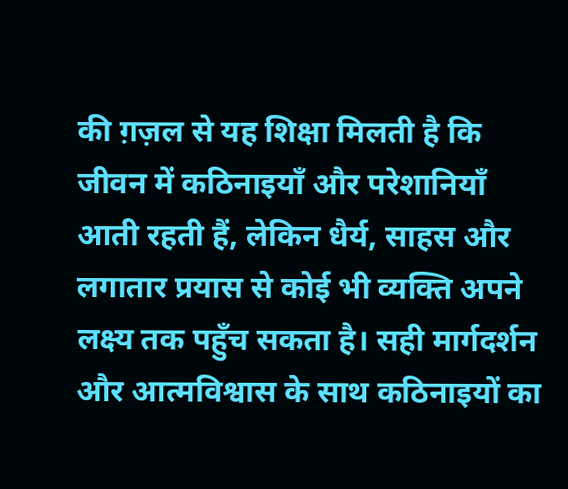की ग़ज़ल से यह शिक्षा मिलती है कि जीवन में कठिनाइयाँ और परेशानियाँ आती रहती हैं, लेकिन धैर्य, साहस और लगातार प्रयास से कोई भी व्यक्ति अपने लक्ष्य तक पहुँच सकता है। सही मार्गदर्शन और आत्मविश्वास के साथ कठिनाइयों का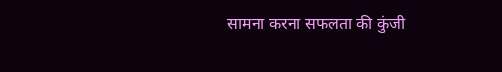सामना करना सफलता की कुंजी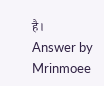है।
Answer by Mrinmoee